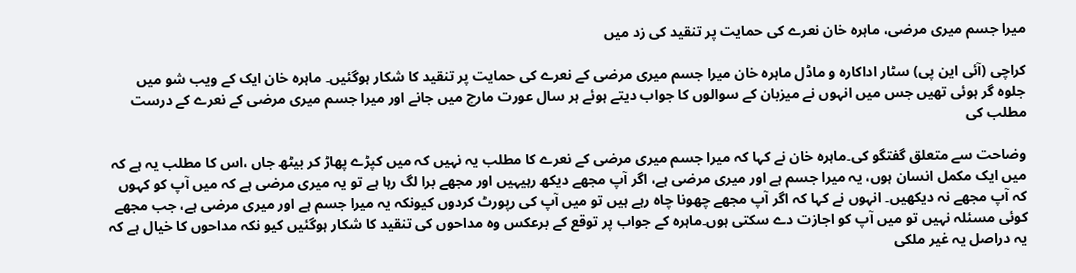میرا جسم میری مرضی، ماہرہ خان نعرے کی حمایت پر تنقید کی زد میں

کراچی (آئی این پی) سٹار اداکارہ و ماڈل ماہرہ خان میرا جسم میری مرضی کے نعرے کی حمایت پر تنقید کا شکار ہوگئیں۔ ماہرہ خان ایک کے ویب شو میں جلوہ گر ہوئی تھیں جس میں انہوں نے میزبان کے سوالوں کا جواب دیتے ہوئے ہر سال عورت مارچ میں جانے اور میرا جسم میری مرضی کے نعرے کے درست مطلب کی

وضاحت سے متعلق گفتگو کی۔ماہرہ خان نے کہا کہ میرا جسم میری مرضی کے نعرے کا مطلب یہ نہیں کہ میں کپڑے پھاڑ کر بیٹھ جاں ،اس کا مطلب یہ ہے کہ میں ایک مکمل انسان ہوں، یہ میرا جسم ہے اور میری مرضی ہے، اگر آپ مجھے دیکھ رہیہیں اور مجھے برا لگ رہا ہے تو یہ میری مرضی ہے کہ میں آپ کو کہوں کہ آپ مجھے نہ دیکھیں۔ انہوں نے کہا کہ اگر آپ مجھے چھونا چاہ رہے ہیں تو میں آپ کی رپورٹ کردوں کیونکہ یہ میرا جسم ہے اور میری مرضی ہے، جب مجھے کوئی مسئلہ نہیں تو میں آپ کو اجازت دے سکتی ہوں۔ماہرہ کے جواب پر توقع کے برعکس وہ مداحوں کی تنقید کا شکار ہوگئیں کیو نکہ مداحوں کا خیال ہے کہ یہ دراصل یہ غیر ملکی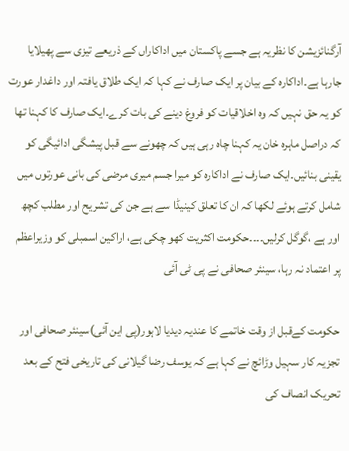آرگنائزیشن کا نظریہ ہے جسے پاکستان میں اداکاراں کے ذریعے تیزی سے پھیلایا جارہا ہے۔اداکارہ کے بیان پر ایک صارف نے کہا کہ ایک طلاق یافتہ اور داغدار عورت کو یہ حق نہیں کہ وہ اخلاقیات کو فروغ دینے کی بات کرے۔ایک صارف کا کہنا تھا کہ دراصل ماہرہ خان یہ کہنا چاہ رہی ہیں کہ چھونے سے قبل پیشگی ادائیگی کو یقینی بنائیں۔ایک صارف نے اداکارہ کو میرا جسم میری مرضی کی بانی عورتوں میں شامل کرتے ہوئے لکھا کہ ان کا تعلق کینیڈا سے ہے جن کی تشریح اور مطلب کچھ اور ہے ،گوگل کرلیں۔۔۔۔حکومت اکثریت کھو چکی ہے، اراکین اسمبلی کو وزیراعظم پر اعتماد نہ رہا، سینئر صحافی نے پی ٹی آئی

حکومت کےقبل از وقت خاتمے کا عندیہ دیدیا لاہور(پی این آئی)سینئر صحافی اور تجزیہ کار سہیل وڑائچ نے کہا ہے کہ یوسف رضا گیلانی کی تاریخی فتح کے بعد تحریک انصاف کی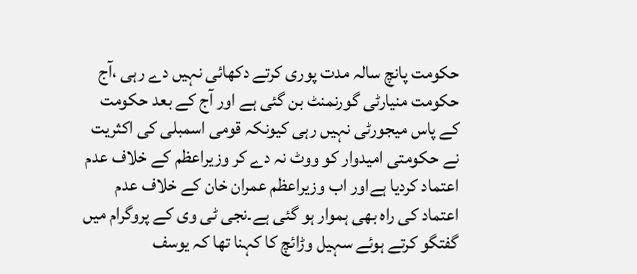حکومت پانچ سالہ مدت پوری کرتے دکھائی نہیں دے رہی ،آج حکومت منیارٹی گورنمنٹ بن گئی ہے اور آج کے بعد حکومت کے پاس میجورٹی نہیں رہی کیونکہ قومی اسمبلی کی اکثریت نے حکومتی امیدوار کو ووٹ نہ دے کر وزیراعظم کے خلاف عدم اعتماد کردیا ہےاور اب وزیراعظم عمران خان کے خلاف عدم اعتماد کی راہ بھی ہموار ہو گئی ہے۔نجی ٹی وی کے پروگرام میں گفتگو کرتے ہوئے سہیل وڑائچ کا کہنا تھا کہ یوسف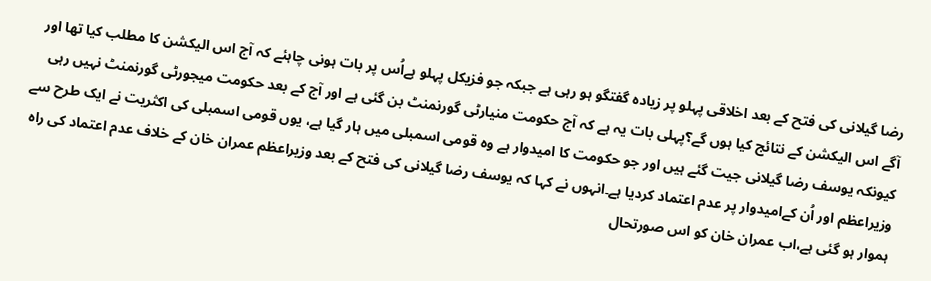رضا گیلانی کی فتح کے بعد اخلاقی پہلو پر زیادہ گفتگو ہو رہی ہے جبکہ جو فزیکل پہلو ہےاُس پر بات ہونی چاہئے کہ آج اس الیکشن کا مطلب کیا تھا اور آگے اس الیکشن کے نتائج کیا ہوں گے؟پہلی بات یہ ہے کہ آج حکومت منیارٹی گورنمنٹ بن گئی ہے اور آج کے بعد حکومت میجورٹی گورنمنٹ نہیں رہی کیونکہ یوسف رضا گیلانی جیت گئے ہیں اور جو حکومت کا امیدوار ہے وہ قومی اسمبلی میں ہار گیا ہے، یوں قومی اسمبلی کی اکثریت نے ایک طرح سے وزیراعظم اور اُن کےامیدوار پر عدم اعتماد کردیا ہے۔انہوں نے کہا کہ یوسف رضا گیلانی کی فتح کے بعد وزیراعظم عمران خان کے خلاف عدم اعتماد کی راہ ہموار ہو گئی ہے،اب عمران خان کو اس صورتحال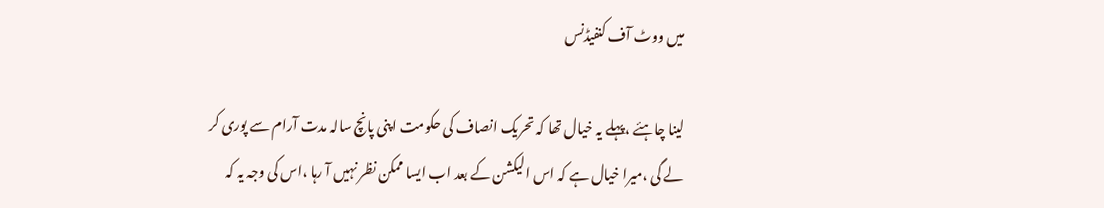میں ووٹ آف کنفیڈنس

لینا چاہئے ،پہلے یہ خیال تھا کہ تحریک انصاف کی حکومت اپنی پانچ سالہ مدت آرام سے پوری کر لے گی ،میرا خیال ہے کہ اس الیکشن کے بعد اب ایسا ممکن نظر نہیں آ رہا ،اس کی وجہ یہ کہ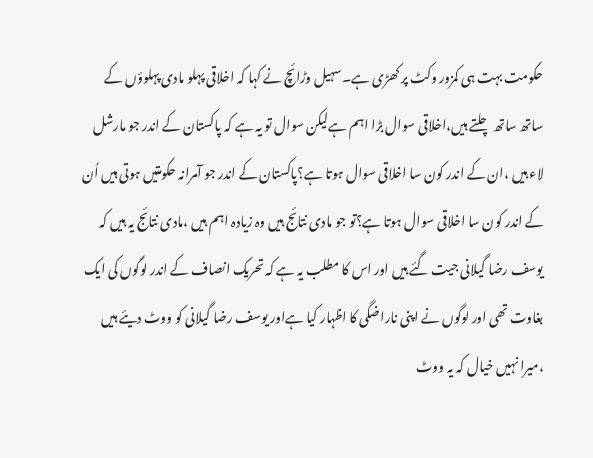حکومت بہت ہی کمزور وکٹ پر کھڑی ہے۔سہیل وڑائچ نے کہا کہ اخلاقی پہلو مادی پہلوؤں کے ساتھ ساتھ چلتے ہیں،اخلاقی سوال بڑا اہم ہےلیکن سوال تو یہ ہے کہ پاکستان کے اندر جو مارشل لاء ہیں ،ان کے اندر کون سا اخلاقی سوال ہوتا ہے؟پاکستان کے اندر جو آمرانہ حکومتیں ہوتی ہیں اُن کے اندر کون سا اخلاقی سوال ہوتا ہے؟تو جو مادی نتائج ہیں وہ زیادہ اہم ہیں ،مادی نتائج یہ ہیں کہ یوسف رضا گیلانی جیت گئے ہیں اور اس کا مطلب یہ ہے کہ تحریک انصاف کے اندر لوگوں کی ایک بغاوت تھی اور لوگوں نے اپنی ناراضگی کا اظہار کیا ہےاور یوسف رضا گیلانی کو ووٹ دیئے ہیں ،میرا نہیں خیال کہ یہ ووٹ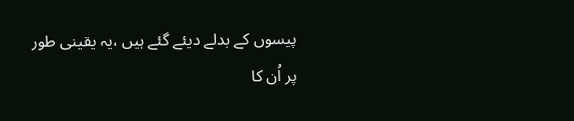پیسوں کے بدلے دیئے گئے ہیں ،یہ یقینی طور پر اُن کا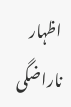اظہار ناراضگی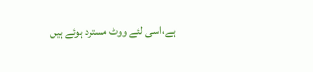ہے،اسی لئے ووٹ مسترد ہوئے ہیں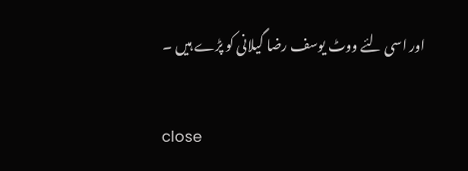اور اسی لئے ووٹ یوسف رضا گیلانی کو پڑے ہیں ۔

close